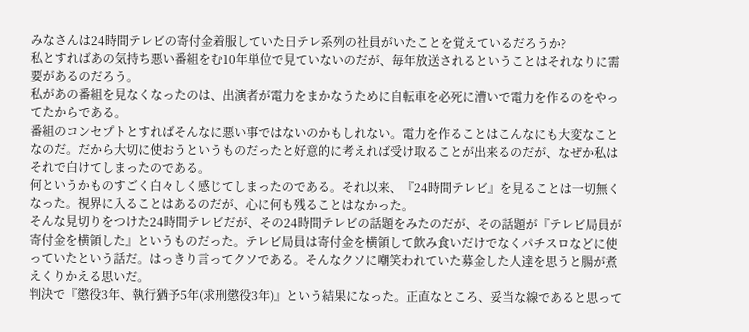みなさんは24時間テレビの寄付金着服していた日テレ系列の社員がいたことを覚えているだろうか?
私とすればあの気持ち悪い番組をむ10年単位で見ていないのだが、毎年放送されるということはそれなりに需要があるのだろう。
私があの番組を見なくなったのは、出演者が電力をまかなうために自転車を必死に漕いで電力を作るのをやってたからである。
番組のコンセプトとすればそんなに悪い事ではないのかもしれない。電力を作ることはこんなにも大変なことなのだ。だから大切に使おうというものだったと好意的に考えれば受け取ることが出来るのだが、なぜか私はそれで白けてしまったのである。
何というかものすごく白々しく感じてしまったのである。それ以来、『24時間テレビ』を見ることは一切無くなった。視界に入ることはあるのだが、心に何も残ることはなかった。
そんな見切りをつけた24時間テレビだが、その24時間テレビの話題をみたのだが、その話題が『テレビ局員が寄付金を横領した』というものだった。テレビ局員は寄付金を横領して飲み食いだけでなくパチスロなどに使っていたという話だ。はっきり言ってクソである。そんなクソに嘲笑われていた募金した人達を思うと腸が煮えくりかえる思いだ。
判決で『懲役3年、執行猶予5年(求刑懲役3年)』という結果になった。正直なところ、妥当な線であると思って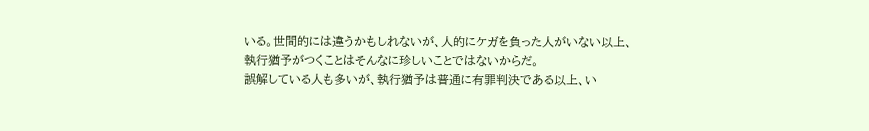いる。世間的には違うかもしれないが、人的にケガを負った人がいない以上、執行猶予がつくことはそんなに珍しいことではないからだ。
誤解している人も多いが、執行猶予は普通に有罪判決である以上、い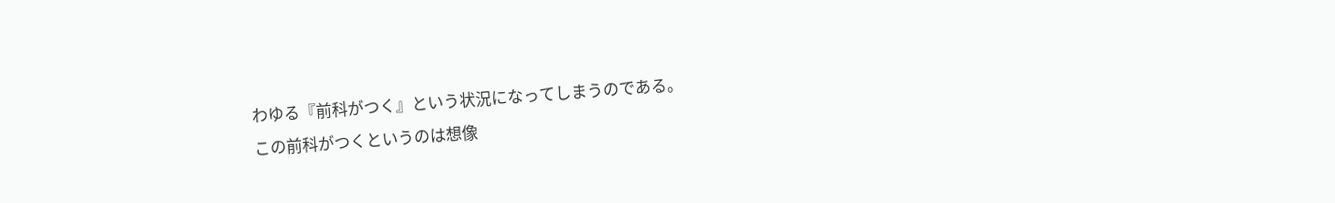わゆる『前科がつく』という状況になってしまうのである。
この前科がつくというのは想像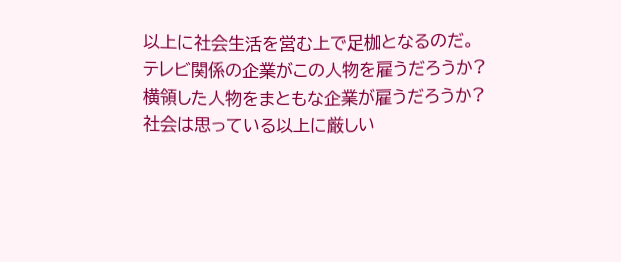以上に社会生活を営む上で足枷となるのだ。
テレビ関係の企業がこの人物を雇うだろうか?
横領した人物をまともな企業が雇うだろうか?
社会は思っている以上に厳しい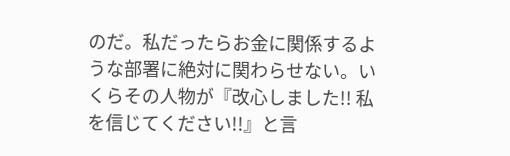のだ。私だったらお金に関係するような部署に絶対に関わらせない。いくらその人物が『改心しました!! 私を信じてください!!』と言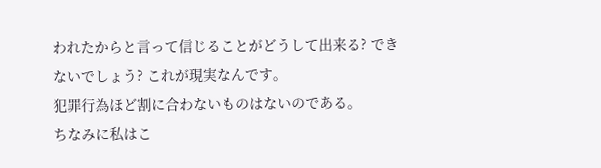われたからと言って信じることがどうして出来る? できないでしょう? これが現実なんです。
犯罪行為ほど割に合わないものはないのである。
ちなみに私はこ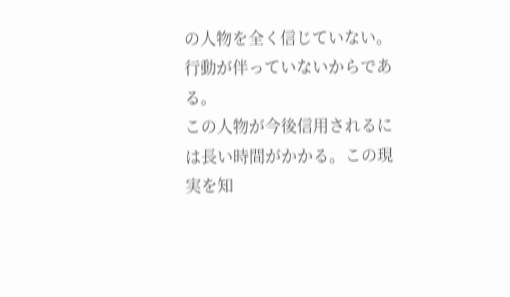の人物を全く信じていない。行動が伴っていないからである。
この人物が今後信用されるには長い時間がかかる。この現実を知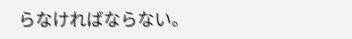らなければならない。